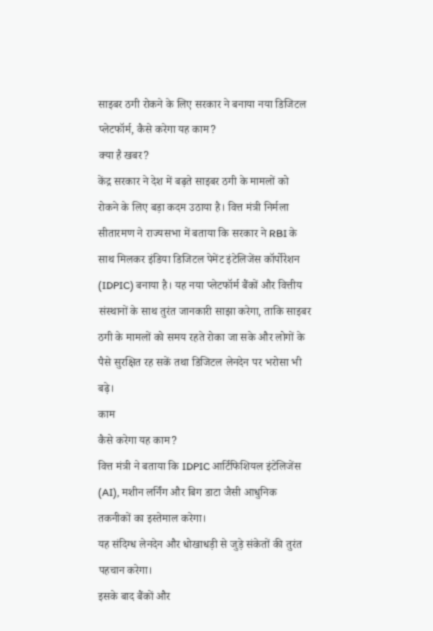साइबर ठगी रोकने के लिए सरकार ने बनाया नया डिजिटल प्लेटफॉर्म, कैसे करेगा यह काम?
क्या है खबर?
केंद्र सरकार ने देश में बढ़ते साइबर ठगी के मामलों को रोकने के लिए बड़ा कदम उठाया है। वित्त मंत्री निर्मला सीतारमण ने राज्यसभा में बताया कि सरकार ने RBI के साथ मिलकर इंडिया डिजिटल पेमेंट इंटेलिजेंस कॉर्पोरेशन (IDPIC) बनाया है। यह नया प्लेटफॉर्म बैंकों और वित्तीय संस्थानों के साथ तुरंत जानकारी साझा करेगा, ताकि साइबर ठगी के मामलों को समय रहते रोका जा सके और लोगों के पैसे सुरक्षित रह सकें तथा डिजिटल लेनदेन पर भरोसा भी बढ़े।
काम
कैसे करेगा यह काम?
वित्त मंत्री ने बताया कि IDPIC आर्टिफिशियल इंटेलिजेंस (AI), मशीन लर्निंग और बिग डाटा जैसी आधुनिक तकनीकों का इस्तेमाल करेगा।
यह संदिग्ध लेनदेन और धोखाधड़ी से जुड़े संकेतों की तुरंत पहचान करेगा।
इसके बाद बैंकों और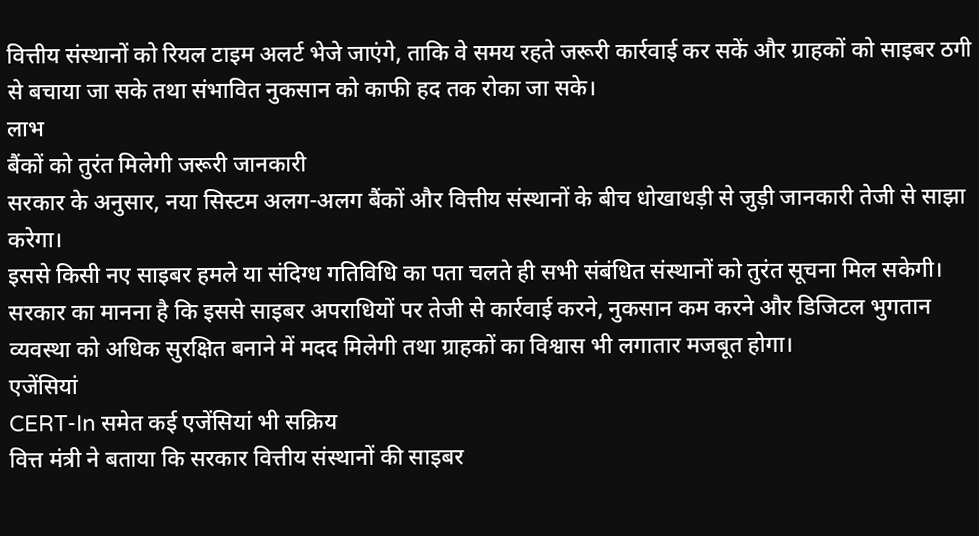वित्तीय संस्थानों को रियल टाइम अलर्ट भेजे जाएंगे, ताकि वे समय रहते जरूरी कार्रवाई कर सकें और ग्राहकों को साइबर ठगी से बचाया जा सके तथा संभावित नुकसान को काफी हद तक रोका जा सके।
लाभ
बैंकों को तुरंत मिलेगी जरूरी जानकारी
सरकार के अनुसार, नया सिस्टम अलग-अलग बैंकों और वित्तीय संस्थानों के बीच धोखाधड़ी से जुड़ी जानकारी तेजी से साझा करेगा।
इससे किसी नए साइबर हमले या संदिग्ध गतिविधि का पता चलते ही सभी संबंधित संस्थानों को तुरंत सूचना मिल सकेगी।
सरकार का मानना है कि इससे साइबर अपराधियों पर तेजी से कार्रवाई करने, नुकसान कम करने और डिजिटल भुगतान व्यवस्था को अधिक सुरक्षित बनाने में मदद मिलेगी तथा ग्राहकों का विश्वास भी लगातार मजबूत होगा।
एजेंसियां
CERT-In समेत कई एजेंसियां भी सक्रिय
वित्त मंत्री ने बताया कि सरकार वित्तीय संस्थानों की साइबर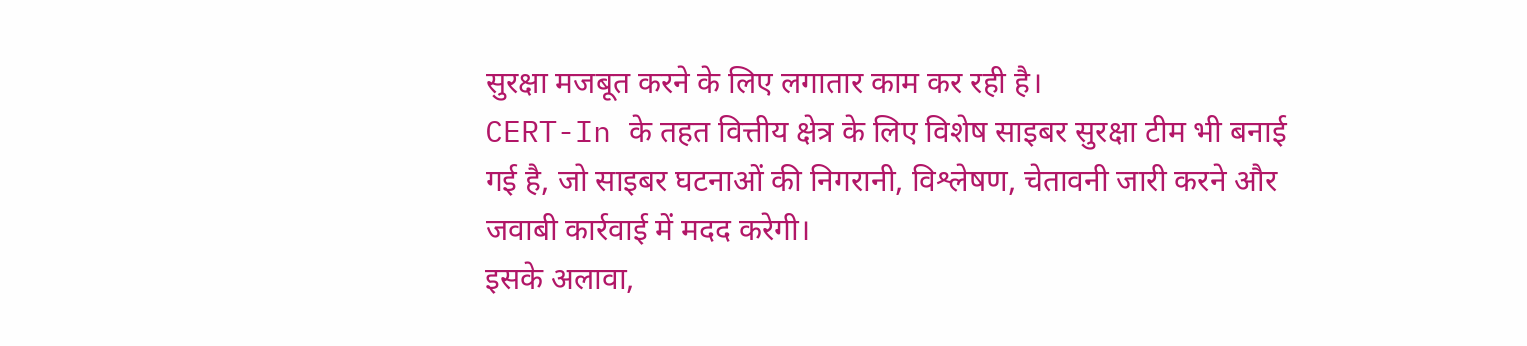सुरक्षा मजबूत करने के लिए लगातार काम कर रही है।
CERT-In के तहत वित्तीय क्षेत्र के लिए विशेष साइबर सुरक्षा टीम भी बनाई गई है, जो साइबर घटनाओं की निगरानी, विश्लेषण, चेतावनी जारी करने और जवाबी कार्रवाई में मदद करेगी।
इसके अलावा,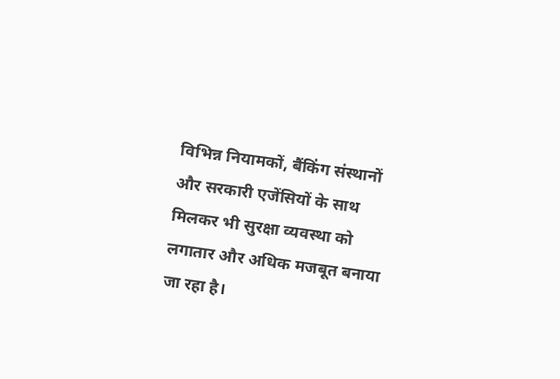विभिन्न नियामकों, बैंकिंग संस्थानों और सरकारी एजेंसियों के साथ मिलकर भी सुरक्षा व्यवस्था को लगातार और अधिक मजबूत बनाया जा रहा है।